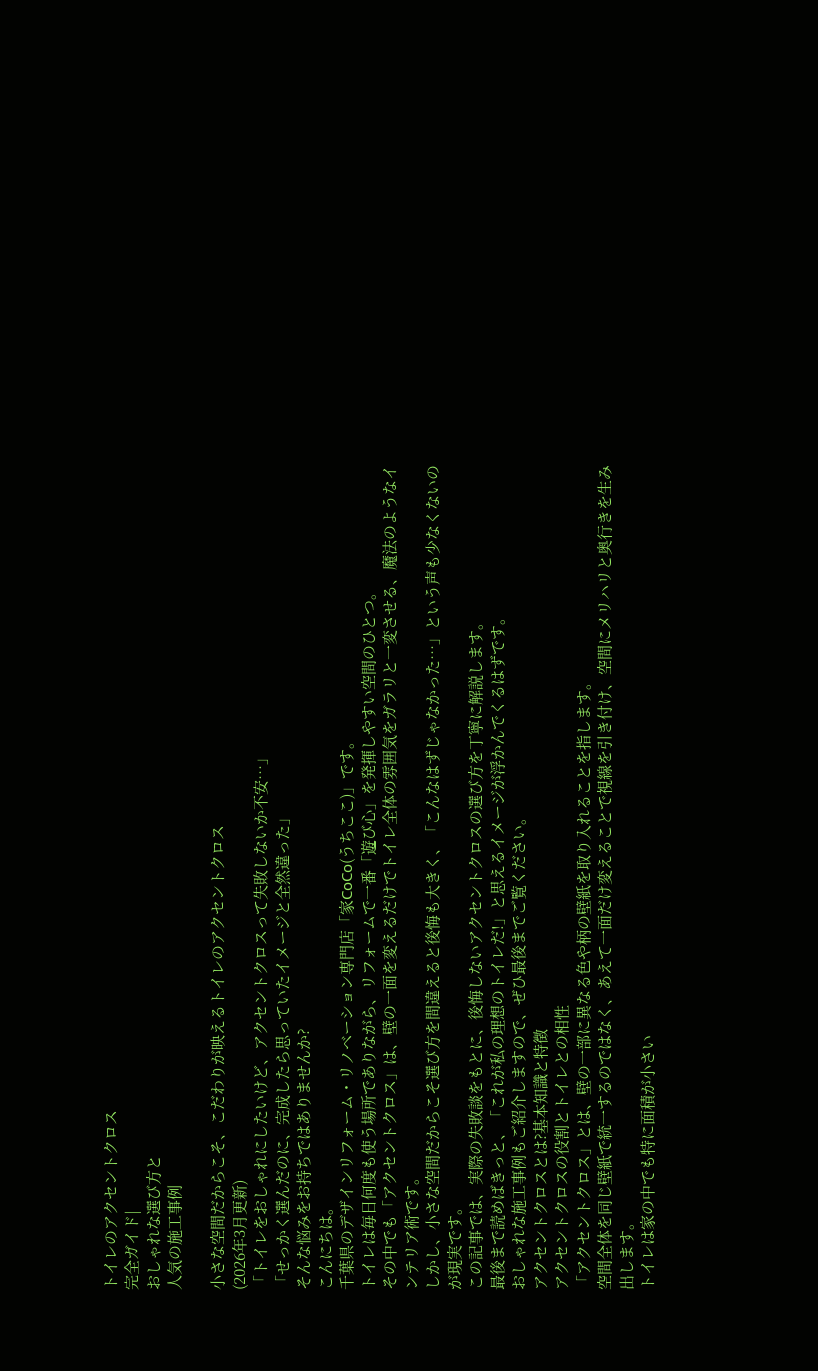トイレのアクセントクロス
完全ガイド|
おしゃれな選び方と
人気の施工事例

小さな空間だからこそ、こだわりが映えるトイレのアクセントクロス
(2026年3月更新)
「トイレをおしゃれにしたいけど、アクセントクロスって失敗しないか不安…」
「せっかく選んだのに、完成したら思っていたイメージと全然違った」
そんな悩みをお持ちではありませんか?
こんにちは。
千葉県のデザインリフォーム・リノベーション専門店「家CoCo(うちここ)」です。
トイレは毎日何度も使う場所でありながら、リフォームで一番「遊び心」を発揮しやすい空間のひとつ。
その中でも「アクセントクロス」は、壁の一面を変えるだけでトイレ全体の雰囲気をガラリと一変させる、魔法のようなインテリア術です。
しかし、小さな空間だからこそ選び方を間違えると後悔も大きく、「こんなはずじゃなかった…」という声も少なくないのが現実です。
この記事では、実際の失敗談をもとに、後悔しないアクセントクロスの選び方を丁寧に解説します。
最後まで読めばきっと、「これが私の理想のトイレだ!」と思えるイメージが浮かんでくるはずです。
おしゃれな施工事例もご紹介しますので、ぜひ最後までご覧ください。
アクセントクロスとは?基本知識と特徴
アクセントクロスの役割とトイレとの相性
「アクセントクロス」とは、壁の一部に異なる色や柄の壁紙を取り入れることを指します。
空間全体を同じ壁紙で統一するのではなく、あえて一面だけ変えることで視線を引き付け、空間にメリハリと奥行きを生み出します。
トイレは家の中でも特に面積が小さい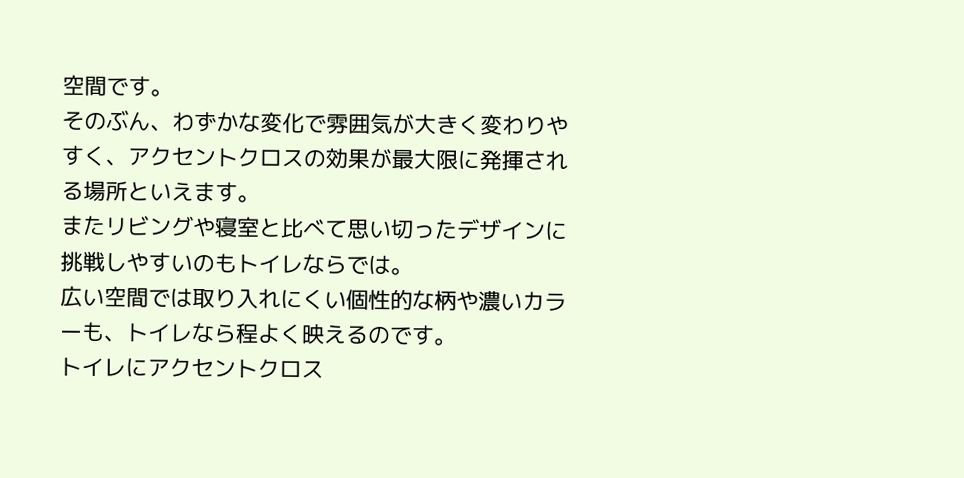空間です。
そのぶん、わずかな変化で雰囲気が大きく変わりやすく、アクセントクロスの効果が最大限に発揮される場所といえます。
またリビングや寝室と比べて思い切ったデザインに挑戦しやすいのもトイレならでは。
広い空間では取り入れにくい個性的な柄や濃いカラーも、トイレなら程よく映えるのです。
トイレにアクセントクロス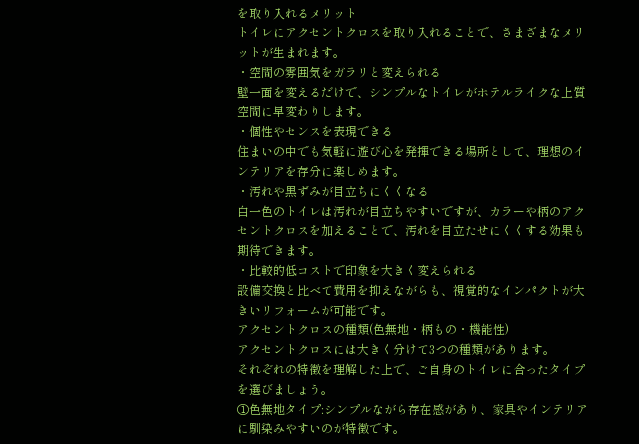を取り入れるメリット
トイレにアクセントクロスを取り入れることで、さまざまなメリットが生まれます。
・空間の雰囲気をガラリと変えられる
壁一面を変えるだけで、シンプルなトイレがホテルライクな上質空間に早変わりします。
・個性やセンスを表現できる
住まいの中でも気軽に遊び心を発揮できる場所として、理想のインテリアを存分に楽しめます。
・汚れや黒ずみが目立ちにくくなる
白一色のトイレは汚れが目立ちやすいですが、カラーや柄のアクセントクロスを加えることで、汚れを目立たせにくくする効果も期待できます。
・比較的低コストで印象を大きく変えられる
設備交換と比べて費用を抑えながらも、視覚的なインパクトが大きいリフォームが可能です。
アクセントクロスの種類(色無地・柄もの・機能性)
アクセントクロスには大きく分けて3つの種類があります。
それぞれの特徴を理解した上で、ご自身のトイレに合ったタイプを選びましょう。
①色無地タイプ:シンプルながら存在感があり、家具やインテリアに馴染みやすいのが特徴です。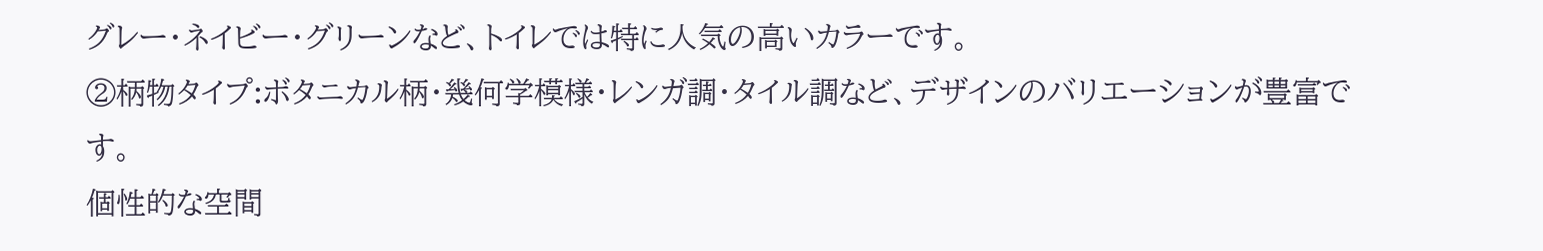グレー・ネイビー・グリーンなど、トイレでは特に人気の高いカラーです。
②柄物タイプ:ボタニカル柄・幾何学模様・レンガ調・タイル調など、デザインのバリエーションが豊富です。
個性的な空間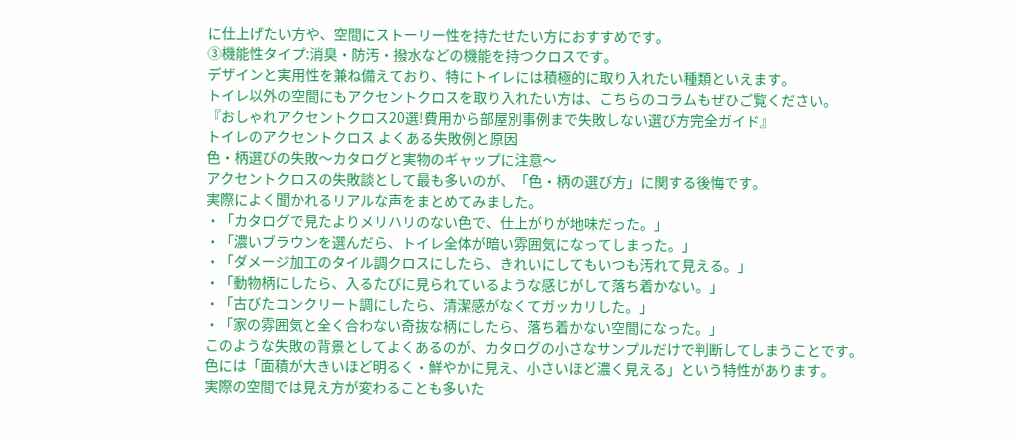に仕上げたい方や、空間にストーリー性を持たせたい方におすすめです。
③機能性タイプ:消臭・防汚・撥水などの機能を持つクロスです。
デザインと実用性を兼ね備えており、特にトイレには積極的に取り入れたい種類といえます。
トイレ以外の空間にもアクセントクロスを取り入れたい方は、こちらのコラムもぜひご覧ください。
『おしゃれアクセントクロス20選!費用から部屋別事例まで失敗しない選び方完全ガイド』
トイレのアクセントクロス よくある失敗例と原因
色・柄選びの失敗〜カタログと実物のギャップに注意〜
アクセントクロスの失敗談として最も多いのが、「色・柄の選び方」に関する後悔です。
実際によく聞かれるリアルな声をまとめてみました。
・「カタログで見たよりメリハリのない色で、仕上がりが地味だった。」
・「濃いブラウンを選んだら、トイレ全体が暗い雰囲気になってしまった。」
・「ダメージ加工のタイル調クロスにしたら、きれいにしてもいつも汚れて見える。」
・「動物柄にしたら、入るたびに見られているような感じがして落ち着かない。」
・「古びたコンクリート調にしたら、清潔感がなくてガッカリした。」
・「家の雰囲気と全く合わない奇抜な柄にしたら、落ち着かない空間になった。」
このような失敗の背景としてよくあるのが、カタログの小さなサンプルだけで判断してしまうことです。
色には「面積が大きいほど明るく・鮮やかに見え、小さいほど濃く見える」という特性があります。
実際の空間では見え方が変わることも多いた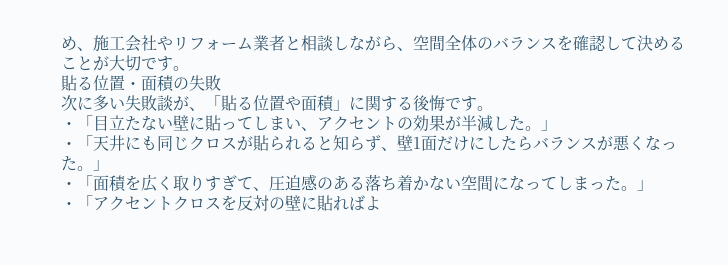め、施工会社やリフォーム業者と相談しながら、空間全体のバランスを確認して決めることが大切です。
貼る位置・面積の失敗
次に多い失敗談が、「貼る位置や面積」に関する後悔です。
・「目立たない壁に貼ってしまい、アクセントの効果が半減した。」
・「天井にも同じクロスが貼られると知らず、壁1面だけにしたらバランスが悪くなった。」
・「面積を広く取りすぎて、圧迫感のある落ち着かない空間になってしまった。」
・「アクセントクロスを反対の壁に貼ればよ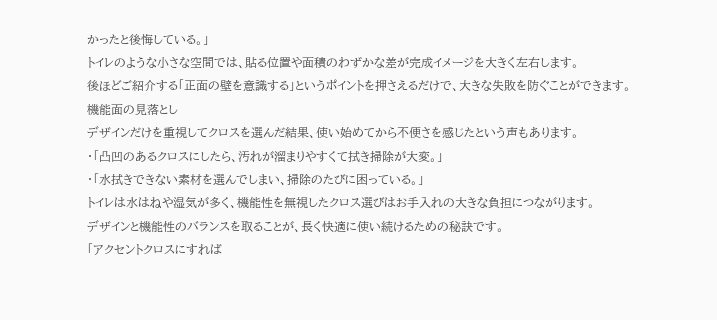かったと後悔している。」
トイレのような小さな空間では、貼る位置や面積のわずかな差が完成イメージを大きく左右します。
後ほどご紹介する「正面の壁を意識する」というポイントを押さえるだけで、大きな失敗を防ぐことができます。
機能面の見落とし
デザインだけを重視してクロスを選んだ結果、使い始めてから不便さを感じたという声もあります。
・「凸凹のあるクロスにしたら、汚れが溜まりやすくて拭き掃除が大変。」
・「水拭きできない素材を選んでしまい、掃除のたびに困っている。」
トイレは水はねや湿気が多く、機能性を無視したクロス選びはお手入れの大きな負担につながります。
デザインと機能性のバランスを取ることが、長く快適に使い続けるための秘訣です。
「アクセントクロスにすれば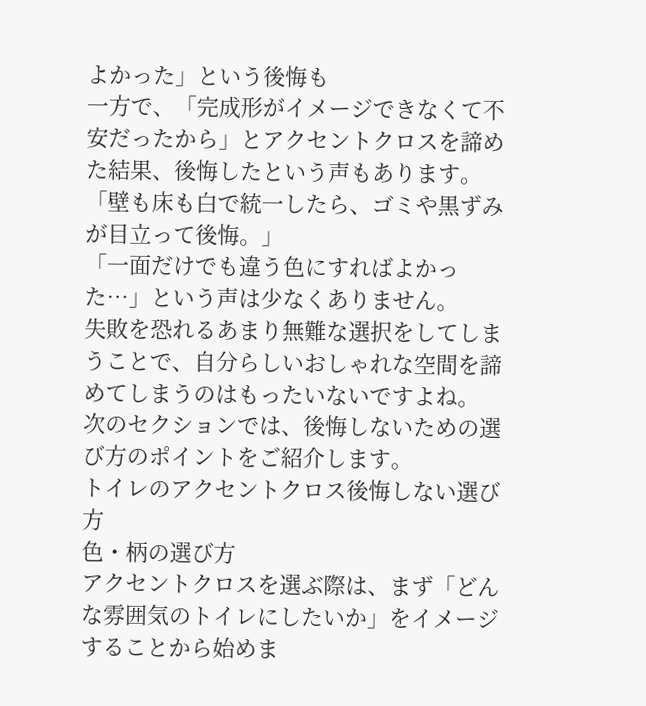よかった」という後悔も
一方で、「完成形がイメージできなくて不安だったから」とアクセントクロスを諦めた結果、後悔したという声もあります。
「壁も床も白で統一したら、ゴミや黒ずみが目立って後悔。」
「一面だけでも違う色にすればよかった…」という声は少なくありません。
失敗を恐れるあまり無難な選択をしてしまうことで、自分らしいおしゃれな空間を諦めてしまうのはもったいないですよね。
次のセクションでは、後悔しないための選び方のポイントをご紹介します。
トイレのアクセントクロス後悔しない選び方
色・柄の選び方
アクセントクロスを選ぶ際は、まず「どんな雰囲気のトイレにしたいか」をイメージすることから始めま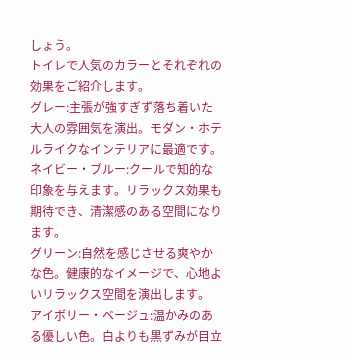しょう。
トイレで人気のカラーとそれぞれの効果をご紹介します。
グレー:主張が強すぎず落ち着いた大人の雰囲気を演出。モダン・ホテルライクなインテリアに最適です。
ネイビー・ブルー:クールで知的な印象を与えます。リラックス効果も期待でき、清潔感のある空間になります。
グリーン:自然を感じさせる爽やかな色。健康的なイメージで、心地よいリラックス空間を演出します。
アイボリー・ベージュ:温かみのある優しい色。白よりも黒ずみが目立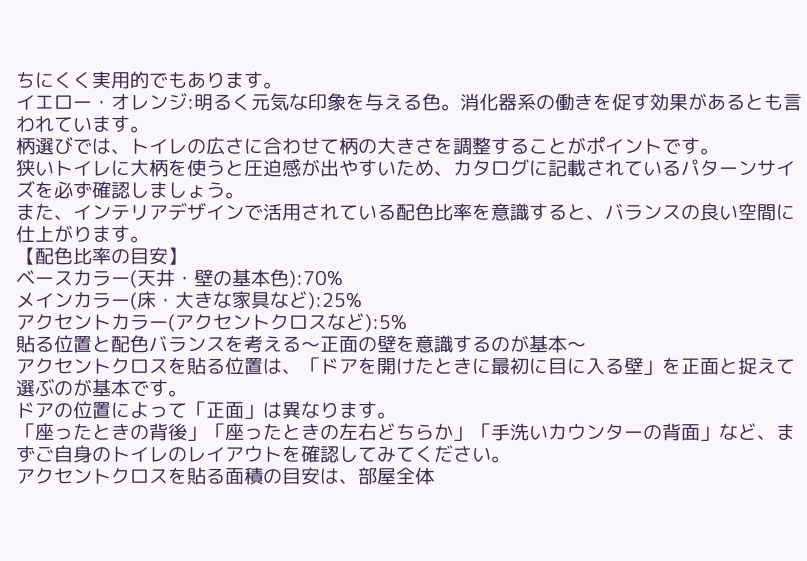ちにくく実用的でもあります。
イエロー・オレンジ:明るく元気な印象を与える色。消化器系の働きを促す効果があるとも言われています。
柄選びでは、トイレの広さに合わせて柄の大きさを調整することがポイントです。
狭いトイレに大柄を使うと圧迫感が出やすいため、カタログに記載されているパターンサイズを必ず確認しましょう。
また、インテリアデザインで活用されている配色比率を意識すると、バランスの良い空間に仕上がります。
【配色比率の目安】
ベースカラー(天井・壁の基本色):70%
メインカラー(床・大きな家具など):25%
アクセントカラー(アクセントクロスなど):5%
貼る位置と配色バランスを考える〜正面の壁を意識するのが基本〜
アクセントクロスを貼る位置は、「ドアを開けたときに最初に目に入る壁」を正面と捉えて選ぶのが基本です。
ドアの位置によって「正面」は異なります。
「座ったときの背後」「座ったときの左右どちらか」「手洗いカウンターの背面」など、まずご自身のトイレのレイアウトを確認してみてください。
アクセントクロスを貼る面積の目安は、部屋全体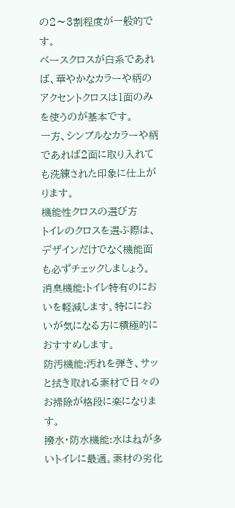の2〜3割程度が一般的です。
ベースクロスが白系であれば、華やかなカラーや柄のアクセントクロスは1面のみを使うのが基本です。
一方、シンプルなカラーや柄であれば2面に取り入れても洗練された印象に仕上がります。
機能性クロスの選び方
トイレのクロスを選ぶ際は、デザインだけでなく機能面も必ずチェックしましょう。
消臭機能:トイレ特有のにおいを軽減します。特ににおいが気になる方に積極的におすすめします。
防汚機能:汚れを弾き、サッと拭き取れる素材で日々のお掃除が格段に楽になります。
撥水・防水機能:水はねが多いトイレに最適。素材の劣化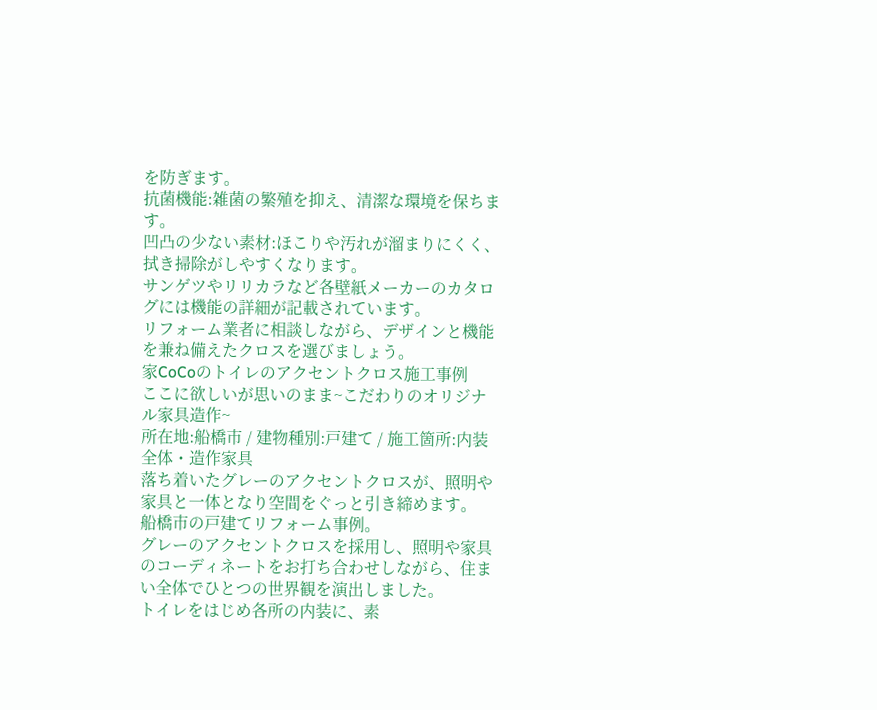を防ぎます。
抗菌機能:雑菌の繁殖を抑え、清潔な環境を保ちます。
凹凸の少ない素材:ほこりや汚れが溜まりにくく、拭き掃除がしやすくなります。
サンゲツやリリカラなど各壁紙メーカーのカタログには機能の詳細が記載されています。
リフォーム業者に相談しながら、デザインと機能を兼ね備えたクロスを選びましょう。
家CoCoのトイレのアクセントクロス施工事例
ここに欲しいが思いのまま~こだわりのオリジナル家具造作~
所在地:船橋市 / 建物種別:戸建て / 施工箇所:内装全体・造作家具
落ち着いたグレーのアクセントクロスが、照明や家具と一体となり空間をぐっと引き締めます。
船橋市の戸建てリフォーム事例。
グレーのアクセントクロスを採用し、照明や家具のコーディネートをお打ち合わせしながら、住まい全体でひとつの世界観を演出しました。
トイレをはじめ各所の内装に、素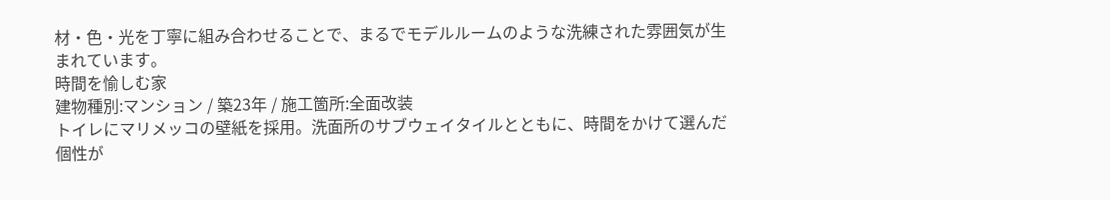材・色・光を丁寧に組み合わせることで、まるでモデルルームのような洗練された雰囲気が生まれています。
時間を愉しむ家
建物種別:マンション / 築23年 / 施工箇所:全面改装
トイレにマリメッコの壁紙を採用。洗面所のサブウェイタイルとともに、時間をかけて選んだ個性が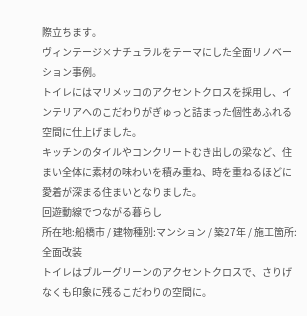際立ちます。
ヴィンテージ×ナチュラルをテーマにした全面リノベーション事例。
トイレにはマリメッコのアクセントクロスを採用し、インテリアへのこだわりがぎゅっと詰まった個性あふれる空間に仕上げました。
キッチンのタイルやコンクリートむき出しの梁など、住まい全体に素材の味わいを積み重ね、時を重ねるほどに愛着が深まる住まいとなりました。
回遊動線でつながる暮らし
所在地:船橋市 / 建物種別:マンション / 築27年 / 施工箇所:全面改装
トイレはブルーグリーンのアクセントクロスで、さりげなくも印象に残るこだわりの空間に。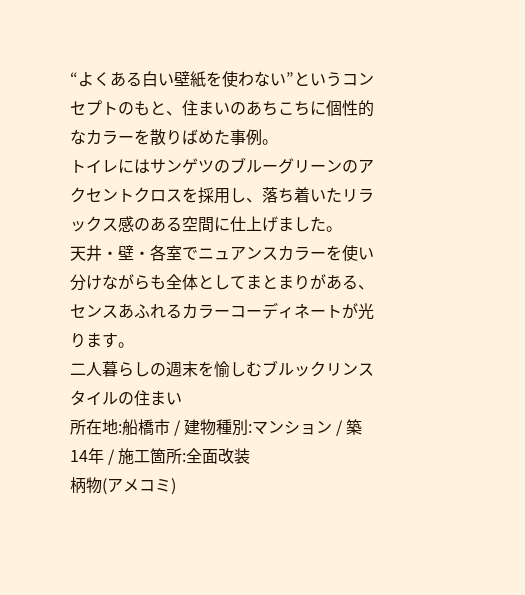“よくある白い壁紙を使わない”というコンセプトのもと、住まいのあちこちに個性的なカラーを散りばめた事例。
トイレにはサンゲツのブルーグリーンのアクセントクロスを採用し、落ち着いたリラックス感のある空間に仕上げました。
天井・壁・各室でニュアンスカラーを使い分けながらも全体としてまとまりがある、センスあふれるカラーコーディネートが光ります。
二人暮らしの週末を愉しむブルックリンスタイルの住まい
所在地:船橋市 / 建物種別:マンション / 築14年 / 施工箇所:全面改装
柄物(アメコミ)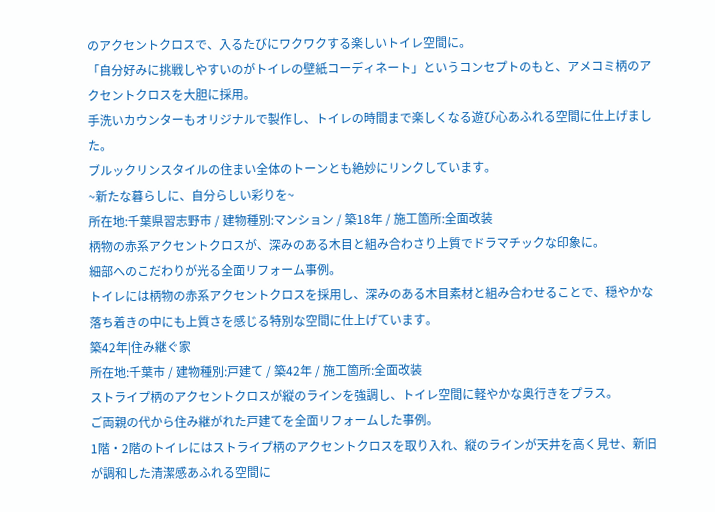のアクセントクロスで、入るたびにワクワクする楽しいトイレ空間に。
「自分好みに挑戦しやすいのがトイレの壁紙コーディネート」というコンセプトのもと、アメコミ柄のアクセントクロスを大胆に採用。
手洗いカウンターもオリジナルで製作し、トイレの時間まで楽しくなる遊び心あふれる空間に仕上げました。
ブルックリンスタイルの住まい全体のトーンとも絶妙にリンクしています。
~新たな暮らしに、自分らしい彩りを~
所在地:千葉県習志野市 / 建物種別:マンション / 築18年 / 施工箇所:全面改装
柄物の赤系アクセントクロスが、深みのある木目と組み合わさり上質でドラマチックな印象に。
細部へのこだわりが光る全面リフォーム事例。
トイレには柄物の赤系アクセントクロスを採用し、深みのある木目素材と組み合わせることで、穏やかな落ち着きの中にも上質さを感じる特別な空間に仕上げています。
築42年|住み継ぐ家
所在地:千葉市 / 建物種別:戸建て / 築42年 / 施工箇所:全面改装
ストライプ柄のアクセントクロスが縦のラインを強調し、トイレ空間に軽やかな奥行きをプラス。
ご両親の代から住み継がれた戸建てを全面リフォームした事例。
1階・2階のトイレにはストライプ柄のアクセントクロスを取り入れ、縦のラインが天井を高く見せ、新旧が調和した清潔感あふれる空間に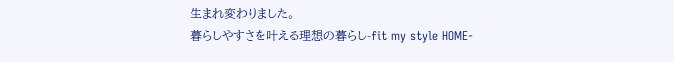生まれ変わりました。
暮らしやすさを叶える理想の暮らし-fit my style HOME-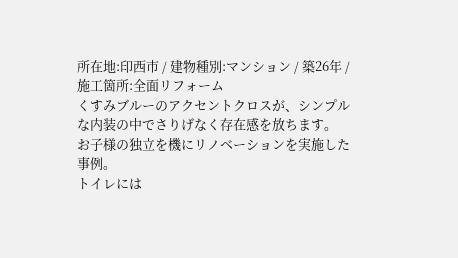所在地:印西市 / 建物種別:マンション / 築26年 / 施工箇所:全面リフォーム
くすみブルーのアクセントクロスが、シンプルな内装の中でさりげなく存在感を放ちます。
お子様の独立を機にリノベーションを実施した事例。
トイレには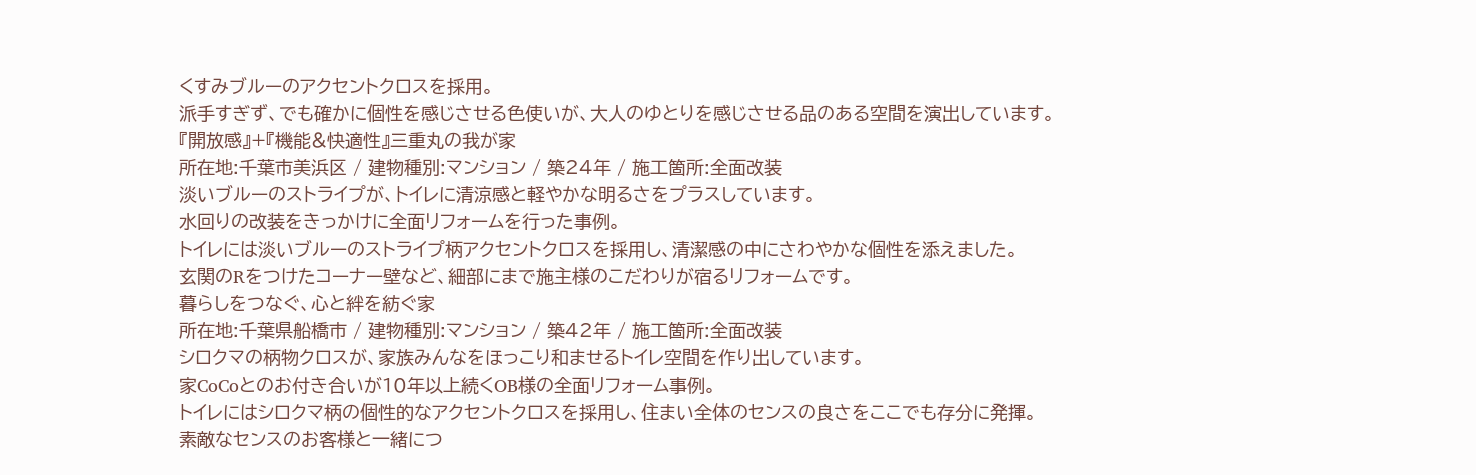くすみブルーのアクセントクロスを採用。
派手すぎず、でも確かに個性を感じさせる色使いが、大人のゆとりを感じさせる品のある空間を演出しています。
『開放感』+『機能&快適性』三重丸の我が家
所在地:千葉市美浜区 / 建物種別:マンション / 築24年 / 施工箇所:全面改装
淡いブルーのストライプが、トイレに清涼感と軽やかな明るさをプラスしています。
水回りの改装をきっかけに全面リフォームを行った事例。
トイレには淡いブルーのストライプ柄アクセントクロスを採用し、清潔感の中にさわやかな個性を添えました。
玄関のRをつけたコーナー壁など、細部にまで施主様のこだわりが宿るリフォームです。
暮らしをつなぐ、心と絆を紡ぐ家
所在地:千葉県船橋市 / 建物種別:マンション / 築42年 / 施工箇所:全面改装
シロクマの柄物クロスが、家族みんなをほっこり和ませるトイレ空間を作り出しています。
家CoCoとのお付き合いが10年以上続くOB様の全面リフォーム事例。
トイレにはシロクマ柄の個性的なアクセントクロスを採用し、住まい全体のセンスの良さをここでも存分に発揮。
素敵なセンスのお客様と一緒につ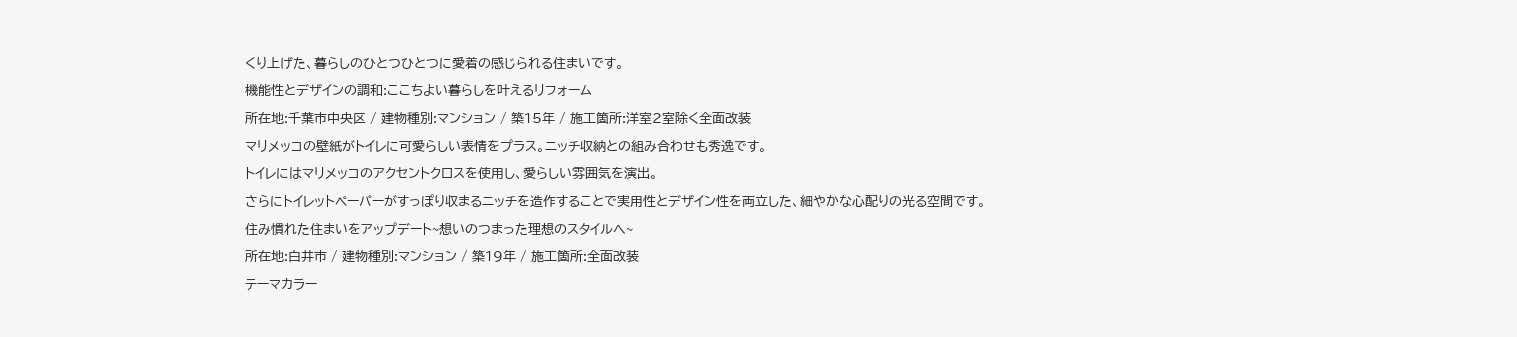くり上げた、暮らしのひとつひとつに愛着の感じられる住まいです。
機能性とデザインの調和:ここちよい暮らしを叶えるリフォーム
所在地:千葉市中央区 / 建物種別:マンション / 築15年 / 施工箇所:洋室2室除く全面改装
マリメッコの壁紙がトイレに可愛らしい表情をプラス。ニッチ収納との組み合わせも秀逸です。
トイレにはマリメッコのアクセントクロスを使用し、愛らしい雰囲気を演出。
さらにトイレットペーパーがすっぽり収まるニッチを造作することで実用性とデザイン性を両立した、細やかな心配りの光る空間です。
住み慣れた住まいをアップデート~想いのつまった理想のスタイルへ~
所在地:白井市 / 建物種別:マンション / 築19年 / 施工箇所:全面改装
テーマカラー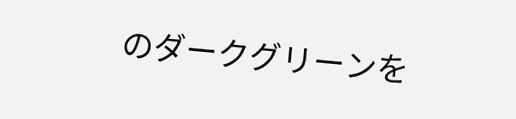のダークグリーンを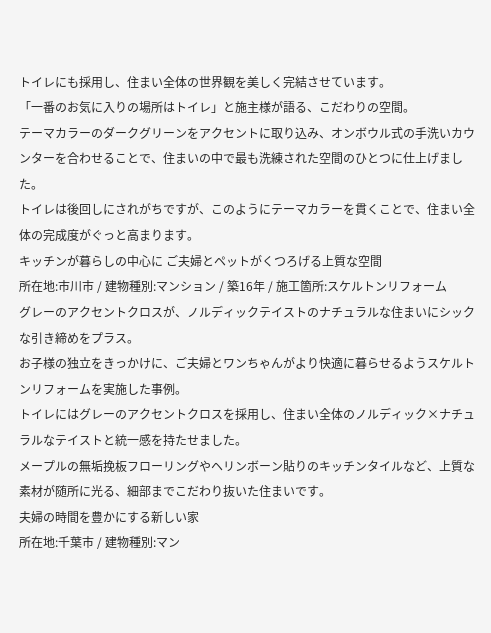トイレにも採用し、住まい全体の世界観を美しく完結させています。
「一番のお気に入りの場所はトイレ」と施主様が語る、こだわりの空間。
テーマカラーのダークグリーンをアクセントに取り込み、オンボウル式の手洗いカウンターを合わせることで、住まいの中で最も洗練された空間のひとつに仕上げました。
トイレは後回しにされがちですが、このようにテーマカラーを貫くことで、住まい全体の完成度がぐっと高まります。
キッチンが暮らしの中心に ご夫婦とペットがくつろげる上質な空間
所在地:市川市 / 建物種別:マンション / 築16年 / 施工箇所:スケルトンリフォーム
グレーのアクセントクロスが、ノルディックテイストのナチュラルな住まいにシックな引き締めをプラス。
お子様の独立をきっかけに、ご夫婦とワンちゃんがより快適に暮らせるようスケルトンリフォームを実施した事例。
トイレにはグレーのアクセントクロスを採用し、住まい全体のノルディック×ナチュラルなテイストと統一感を持たせました。
メープルの無垢挽板フローリングやヘリンボーン貼りのキッチンタイルなど、上質な素材が随所に光る、細部までこだわり抜いた住まいです。
夫婦の時間を豊かにする新しい家
所在地:千葉市 / 建物種別:マン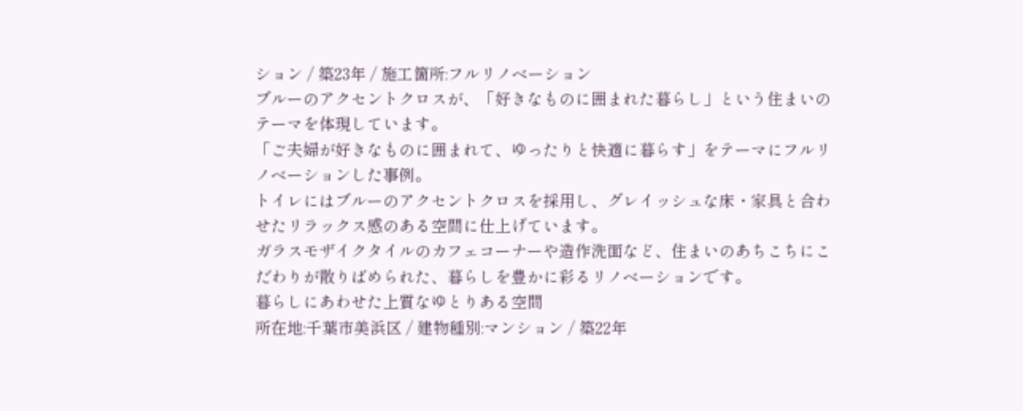ション / 築23年 / 施工箇所:フルリノベーション
ブルーのアクセントクロスが、「好きなものに囲まれた暮らし」という住まいのテーマを体現しています。
「ご夫婦が好きなものに囲まれて、ゆったりと快適に暮らす」をテーマにフルリノベーションした事例。
トイレにはブルーのアクセントクロスを採用し、グレイッシュな床・家具と合わせたリラックス感のある空間に仕上げています。
ガラスモザイクタイルのカフェコーナーや造作洗面など、住まいのあちこちにこだわりが散りばめられた、暮らしを豊かに彩るリノベーションです。
暮らしにあわせた上質なゆとりある空間
所在地:千葉市美浜区 / 建物種別:マンション / 築22年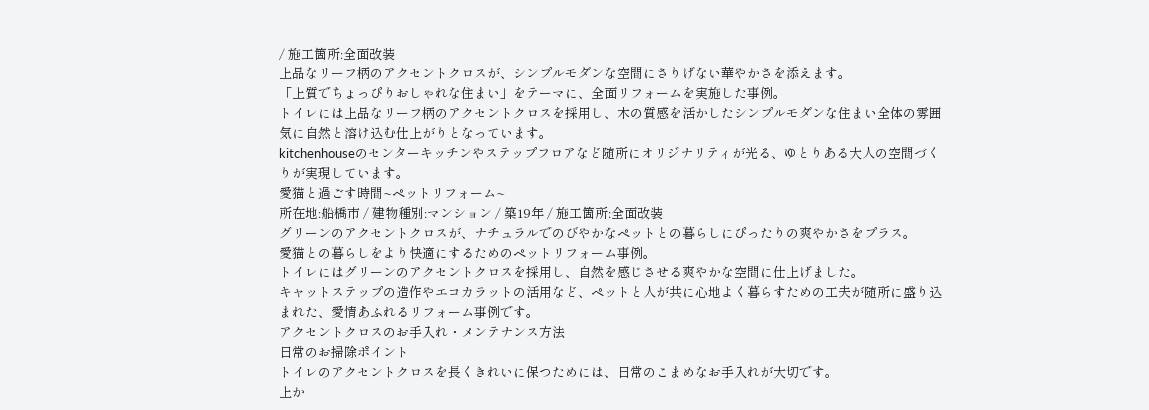/ 施工箇所:全面改装
上品なリーフ柄のアクセントクロスが、シンプルモダンな空間にさりげない華やかさを添えます。
「上質でちょっぴりおしゃれな住まい」をテーマに、全面リフォームを実施した事例。
トイレには上品なリーフ柄のアクセントクロスを採用し、木の質感を活かしたシンプルモダンな住まい全体の雰囲気に自然と溶け込む仕上がりとなっています。
kitchenhouseのセンターキッチンやステップフロアなど随所にオリジナリティが光る、ゆとりある大人の空間づくりが実現しています。
愛猫と過ごす時間~ペットリフォーム~
所在地:船橋市 / 建物種別:マンション / 築19年 / 施工箇所:全面改装
グリーンのアクセントクロスが、ナチュラルでのびやかなペットとの暮らしにぴったりの爽やかさをプラス。
愛猫との暮らしをより快適にするためのペットリフォーム事例。
トイレにはグリーンのアクセントクロスを採用し、自然を感じさせる爽やかな空間に仕上げました。
キャットステップの造作やエコカラットの活用など、ペットと人が共に心地よく暮らすための工夫が随所に盛り込まれた、愛情あふれるリフォーム事例です。
アクセントクロスのお手入れ・メンテナンス方法
日常のお掃除ポイント
トイレのアクセントクロスを長くきれいに保つためには、日常のこまめなお手入れが大切です。
上か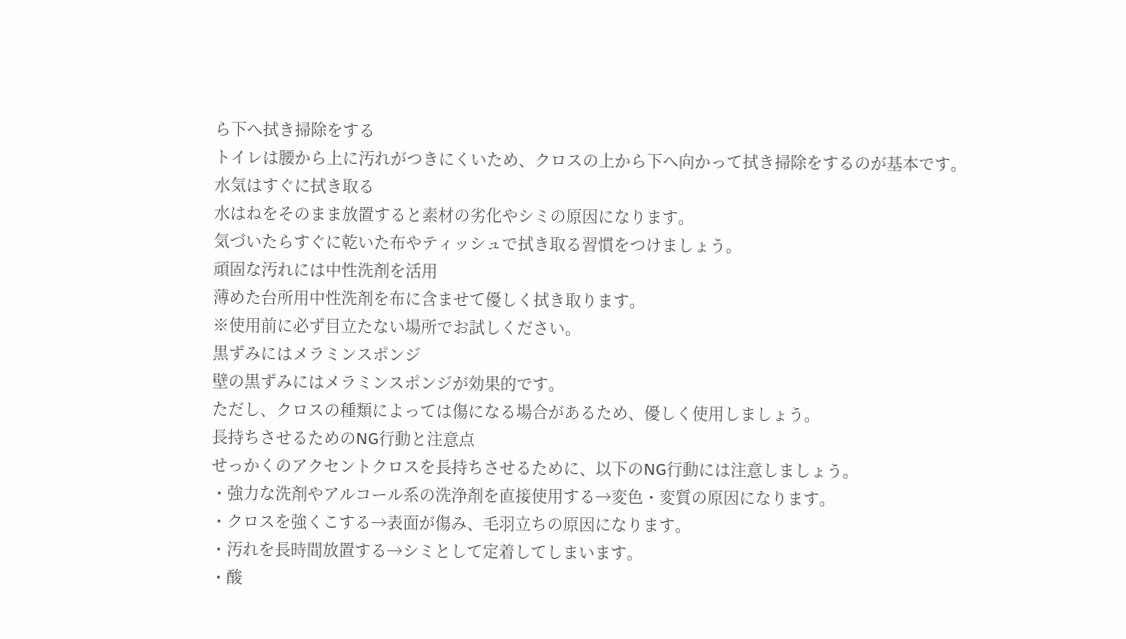ら下へ拭き掃除をする
トイレは腰から上に汚れがつきにくいため、クロスの上から下へ向かって拭き掃除をするのが基本です。
水気はすぐに拭き取る
水はねをそのまま放置すると素材の劣化やシミの原因になります。
気づいたらすぐに乾いた布やティッシュで拭き取る習慣をつけましょう。
頑固な汚れには中性洗剤を活用
薄めた台所用中性洗剤を布に含ませて優しく拭き取ります。
※使用前に必ず目立たない場所でお試しください。
黒ずみにはメラミンスポンジ
壁の黒ずみにはメラミンスポンジが効果的です。
ただし、クロスの種類によっては傷になる場合があるため、優しく使用しましょう。
長持ちさせるためのNG行動と注意点
せっかくのアクセントクロスを長持ちさせるために、以下のNG行動には注意しましょう。
・強力な洗剤やアルコール系の洗浄剤を直接使用する→変色・変質の原因になります。
・クロスを強くこする→表面が傷み、毛羽立ちの原因になります。
・汚れを長時間放置する→シミとして定着してしまいます。
・酸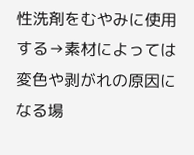性洗剤をむやみに使用する→素材によっては変色や剥がれの原因になる場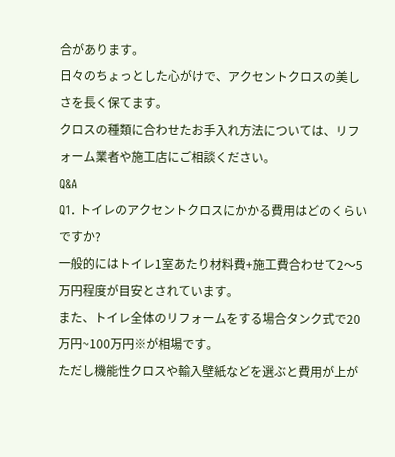合があります。
日々のちょっとした心がけで、アクセントクロスの美しさを長く保てます。
クロスの種類に合わせたお手入れ方法については、リフォーム業者や施工店にご相談ください。
Q&A
Q1. トイレのアクセントクロスにかかる費用はどのくらいですか?
一般的にはトイレ1室あたり材料費+施工費合わせて2〜5万円程度が目安とされています。
また、トイレ全体のリフォームをする場合タンク式で20万円~100万円※が相場です。
ただし機能性クロスや輸入壁紙などを選ぶと費用が上が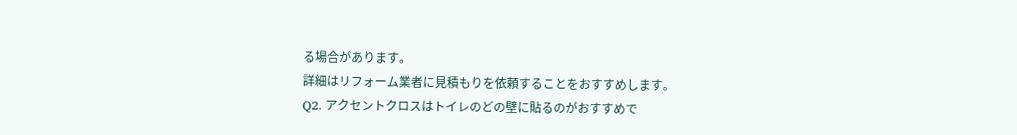る場合があります。
詳細はリフォーム業者に見積もりを依頼することをおすすめします。
Q2. アクセントクロスはトイレのどの壁に貼るのがおすすめで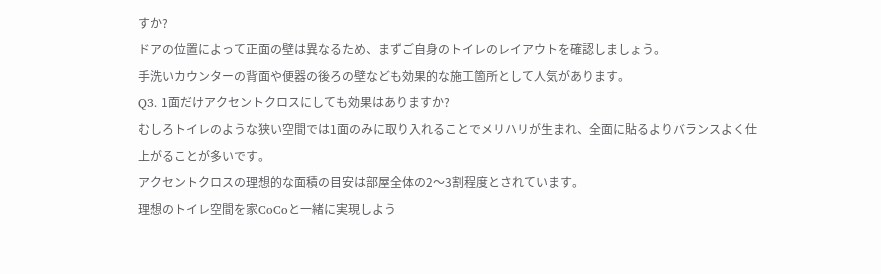すか?
ドアの位置によって正面の壁は異なるため、まずご自身のトイレのレイアウトを確認しましょう。
手洗いカウンターの背面や便器の後ろの壁なども効果的な施工箇所として人気があります。
Q3. 1面だけアクセントクロスにしても効果はありますか?
むしろトイレのような狭い空間では1面のみに取り入れることでメリハリが生まれ、全面に貼るよりバランスよく仕上がることが多いです。
アクセントクロスの理想的な面積の目安は部屋全体の2〜3割程度とされています。
理想のトイレ空間を家CoCoと一緒に実現しよう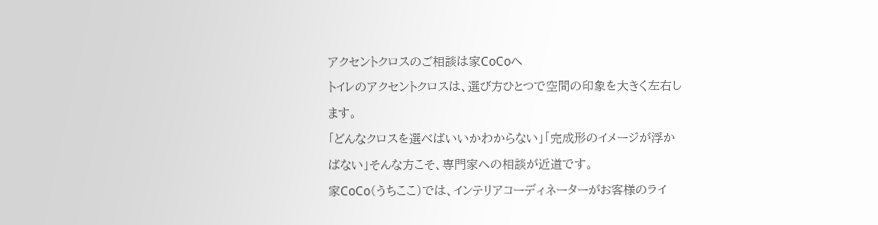アクセントクロスのご相談は家CoCoへ
トイレのアクセントクロスは、選び方ひとつで空間の印象を大きく左右します。
「どんなクロスを選べばいいかわからない」「完成形のイメージが浮かばない」そんな方こそ、専門家への相談が近道です。
家CoCo(うちここ)では、インテリアコーディネーターがお客様のライ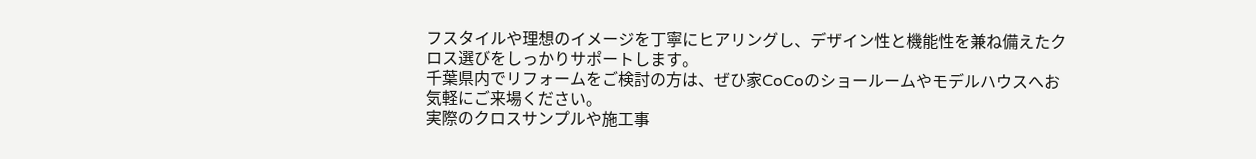フスタイルや理想のイメージを丁寧にヒアリングし、デザイン性と機能性を兼ね備えたクロス選びをしっかりサポートします。
千葉県内でリフォームをご検討の方は、ぜひ家CoCoのショールームやモデルハウスへお気軽にご来場ください。
実際のクロスサンプルや施工事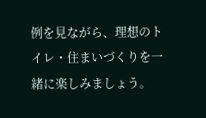例を見ながら、理想のトイレ・住まいづくりを一緒に楽しみましょう。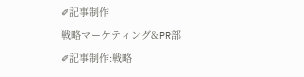✐記事制作
戦略マーケティング&PR部
✐記事制作:戦略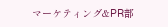マーケティング&PR部